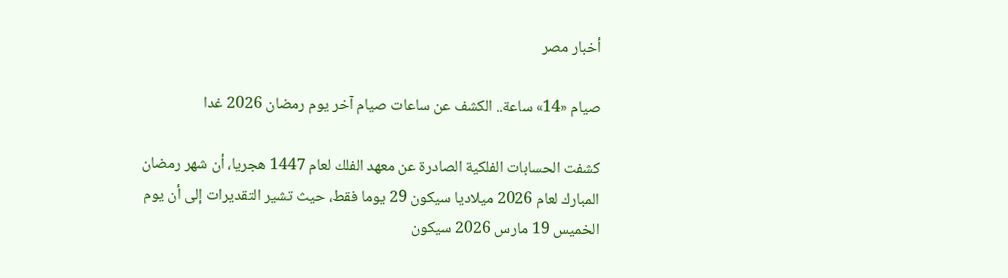أخبار مصر

صيام «14» ساعة.. الكشف عن ساعات صيام آخر يوم رمضان 2026 غدا

كشفت الحسابات الفلكية الصادرة عن معهد الفلك لعام 1447 هجريا، أن شهر رمضان المبارك لعام 2026 ميلاديا سيكون 29 يوما فقط، حيث تشير التقديرات إلى أن يوم الخميس 19 مارس 2026 سيكون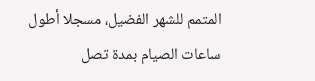المتمم للشهر الفضيل، مسجلا أطول ساعات الصيام بمدة تصل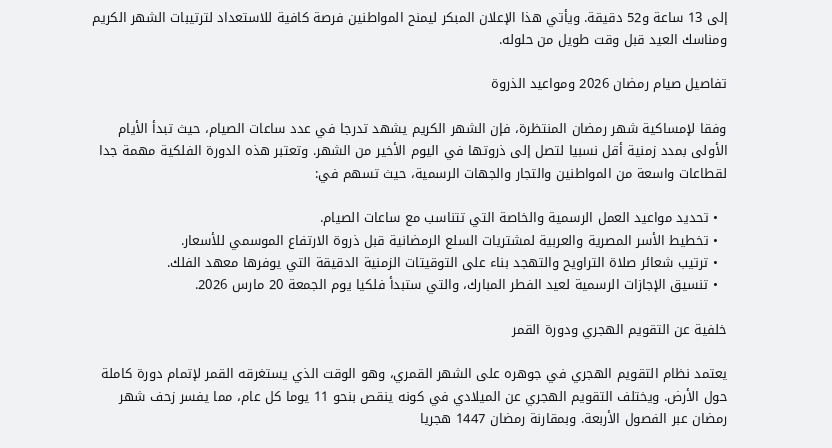إلى 13 ساعة و52 دقيقة. ويأتي هذا الإعلان المبكر ليمنح المواطنين فرصة كافية للاستعداد لترتيبات الشهر الكريم ومناسك العيد قبل وقت طويل من حلوله.

تفاصيل صيام رمضان 2026 ومواعيد الذروة

وفقا لإمساكية شهر رمضان المنتظرة، فإن الشهر الكريم يشهد تدرجا في عدد ساعات الصيام، حيث تبدأ الأيام الأولى بمدد زمنية أقل نسبيا لتصل إلى ذروتها في اليوم الأخير من الشهر. وتعتبر هذه الدورة الفلكية مهمة جدا لقطاعات واسعة من المواطنين والتجار والجهات الرسمية، حيث تسهم في:

  • تحديد مواعيد العمل الرسمية والخاصة التي تتناسب مع ساعات الصيام.
  • تخطيط الأسر المصرية والعربية لمشتريات السلع الرمضانية قبل ذروة الارتفاع الموسمي للأسعار.
  • ترتيب شعائر صلاة التراويح والتهجد بناء على التوقيتات الزمنية الدقيقة التي يوفرها معهد الفلك.
  • تنسيق الإجازات الرسمية لعيد الفطر المبارك، والتي ستبدأ فلكيا يوم الجمعة 20 مارس 2026.

خلفية عن التقويم الهجري ودورة القمر

يعتمد نظام التقويم الهجري في جوهره على الشهر القمري، وهو الوقت الذي يستغرقه القمر لإتمام دورة كاملة حول الأرض. ويختلف التقويم الهجري عن الميلادي في كونه ينقص بنحو 11 يوما كل عام، مما يفسر زحف شهر رمضان عبر الفصول الأربعة. وبمقارنة رمضان 1447 هجريا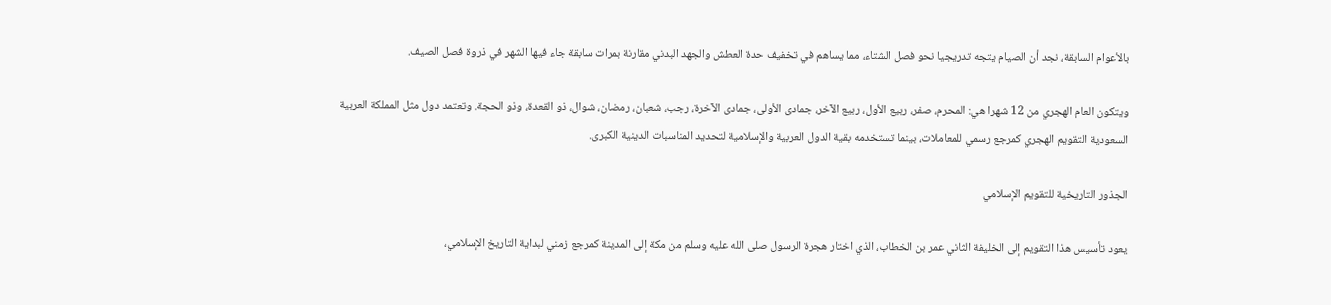بالأعوام السابقة، نجد أن الصيام يتجه تدريجيا نحو فصل الشتاء، مما يساهم في تخفيف حدة العطش والجهد البدني مقارنة بمرات سابقة جاء فيها الشهر في ذروة فصل الصيف.

ويتكون العام الهجري من 12 شهرا هي: المحرم، صفر، ربيع الأول، ربيع الآخر، جمادى الأولى، جمادى الآخرة، رجب، شعبان، رمضان، شوال، ذو القعدة، وذو الحجة. وتعتمد دول مثل المملكة العربية السعودية التقويم الهجري كمرجع رسمي للمعاملات، بينما تستخدمه بقية الدول العربية والإسلامية لتحديد المناسبات الدينية الكبرى.

الجذور التاريخية للتقويم الإسلامي

يعود تأسيس هذا التقويم إلى الخليفة الثاني عمر بن الخطاب، الذي اختار هجرة الرسول صلى الله عليه وسلم من مكة إلى المدينة كمرجع زمني لبداية التاريخ الإسلامي،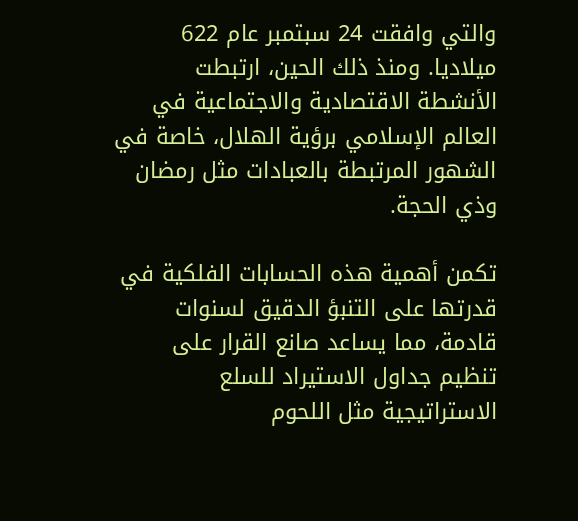والتي وافقت 24 سبتمبر عام 622 ميلاديا. ومنذ ذلك الحين، ارتبطت الأنشطة الاقتصادية والاجتماعية في العالم الإسلامي برؤية الهلال، خاصة في الشهور المرتبطة بالعبادات مثل رمضان وذي الحجة.

تكمن أهمية هذه الحسابات الفلكية في قدرتها على التنبؤ الدقيق لسنوات قادمة، مما يساعد صانع القرار على تنظيم جداول الاستيراد للسلع الاستراتيجية مثل اللحوم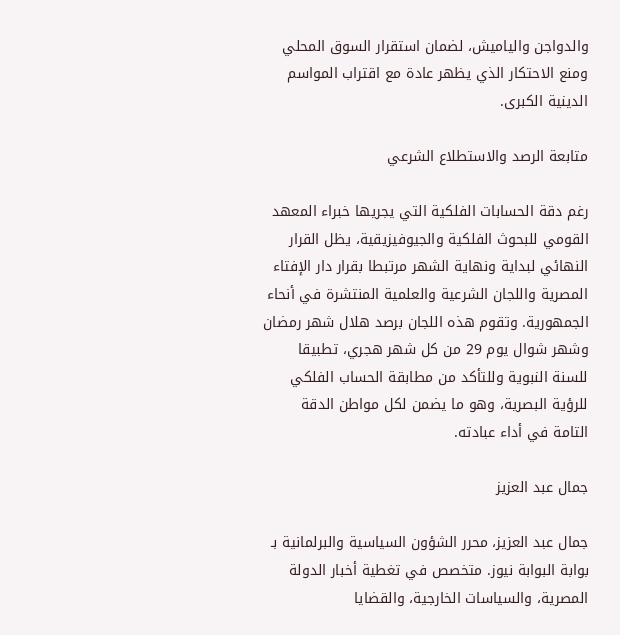والدواجن والياميش، لضمان استقرار السوق المحلي ومنع الاحتكار الذي يظهر عادة مع اقتراب المواسم الدينية الكبرى.

متابعة الرصد والاستطلاع الشرعي

رغم دقة الحسابات الفلكية التي يجريها خبراء المعهد القومي للبحوث الفلكية والجيوفيزيقية، يظل القرار النهائي لبداية ونهاية الشهر مرتبطا بقرار دار الإفتاء المصرية واللجان الشرعية والعلمية المنتشرة في أنحاء الجمهورية. وتقوم هذه اللجان برصد هلال شهر رمضان وشهر شوال يوم 29 من كل شهر هجري، تطبيقا للسنة النبوية وللتأكد من مطابقة الحساب الفلكي للرؤية البصرية، وهو ما يضمن لكل مواطن الدقة التامة في أداء عبادته.

جمال عبد العزيز

جمال عبد العزيز، محرر الشؤون السياسية والبرلمانية بـ بوابة البوابة نيوز. متخصص في تغطية أخبار الدولة المصرية، والسياسات الخارجية، والقضايا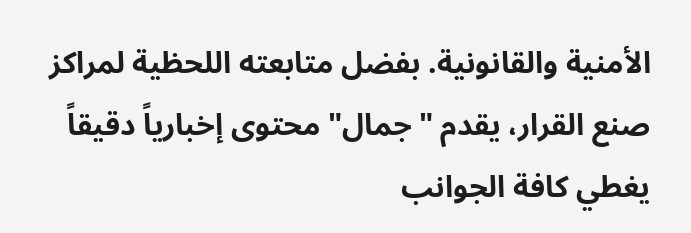الأمنية والقانونية. بفضل متابعته اللحظية لمراكز صنع القرار، يقدم "جمال" محتوى إخبارياً دقيقاً يغطي كافة الجوانب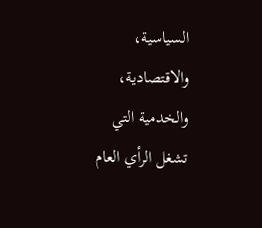السياسية، والاقتصادية، والخدمية التي تشغل الرأي العام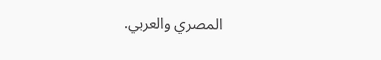المصري والعربي.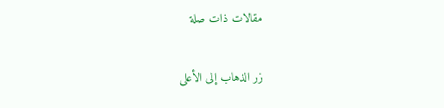مقالات ذات صلة

زر الذهاب إلى الأعلى